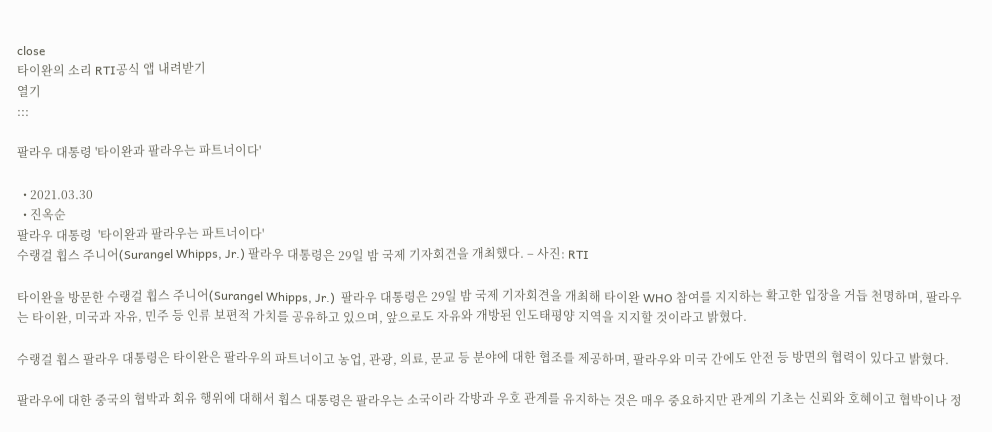close
타이완의 소리 RTI공식 앱 내려받기
열기
:::

팔라우 대통령 '타이완과 팔라우는 파트너이다'

  • 2021.03.30
  • 진옥순
팔라우 대통령  '타이완과 팔라우는 파트너이다'
수랭걸 휩스 주니어(Surangel Whipps, Jr.) 팔라우 대통령은 29일 밤 국제 기자회견을 개최했다. – 사진: RTI

타이완을 방문한 수랭걸 휩스 주니어(Surangel Whipps, Jr.)  팔라우 대통령은 29일 밤 국제 기자회견을 개최해 타이완 WHO 참여를 지지하는 확고한 입장을 거듭 천명하며, 팔라우는 타이완, 미국과 자유, 민주 등 인류 보편적 가치를 공유하고 있으며, 앞으로도 자유와 개방된 인도태평양 지역을 지지할 것이라고 밝혔다.

수랭걸 휩스 팔라우 대통령은 타이완은 팔라우의 파트너이고 농업, 관광, 의료, 문교 등 분야에 대한 협조를 제공하며, 팔라우와 미국 간에도 안전 등 방면의 협력이 있다고 밝혔다.

팔라우에 대한 중국의 협박과 회유 행위에 대해서 휩스 대통령은 팔라우는 소국이라 각방과 우호 관계를 유지하는 것은 매우 중요하지만 관계의 기초는 신뢰와 호혜이고 협박이나 정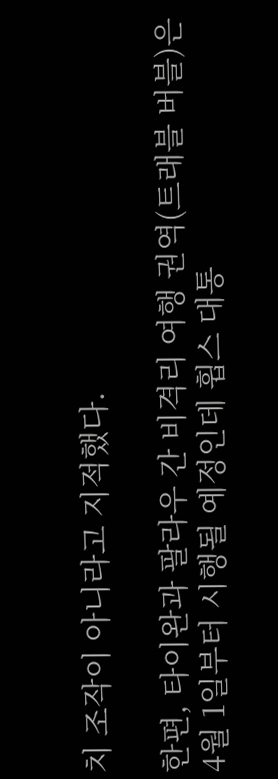치 조작이 아니라고 지적했다.

한편, 타이완과 팔라우 간 비격리 여행 권역(트래블 버블)은 4월 1일부터 시행될 예정인데 휩스 대통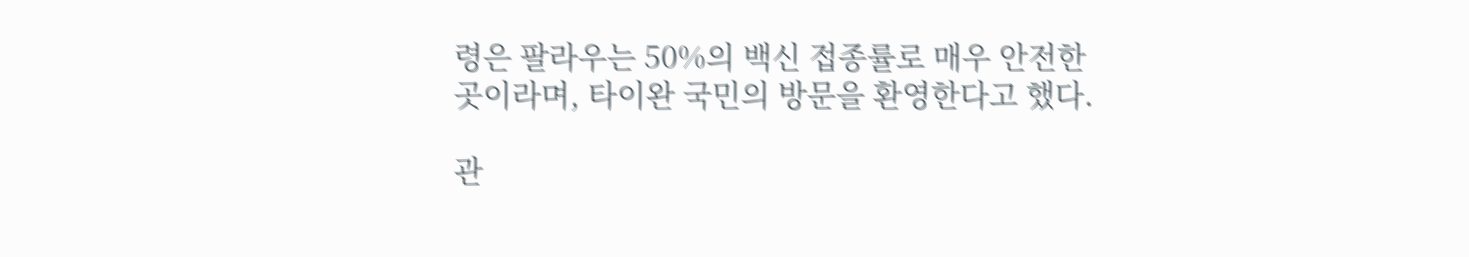령은 팔라우는 50%의 백신 접종률로 매우 안전한 곳이라며, 타이완 국민의 방문을 환영한다고 했다.

관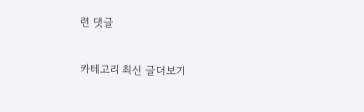련 댓글

카테고리 최신 글더보기